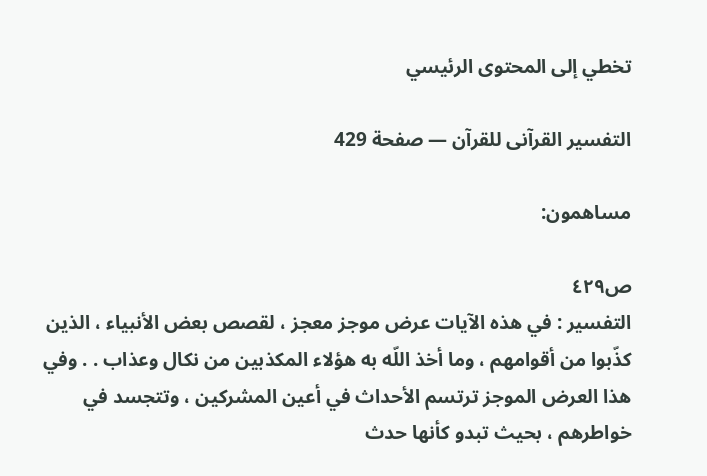تخطي إلى المحتوى الرئيسي

التفسير القرآنى للقرآن — صفحة 429

مساهمون:

ص٤٢٩
التفسير : في هذه الآيات عرض موجز معجز ، لقصص بعض الأنبياء ، الذين كذّبوا من أقوامهم ، وما أخذ اللّه به هؤلاء المكذبين من نكال وعذاب . . وفي هذا العرض الموجز ترتسم الأحداث في أعين المشركين ، وتتجسد في خواطرهم ، بحيث تبدو كأنها حدث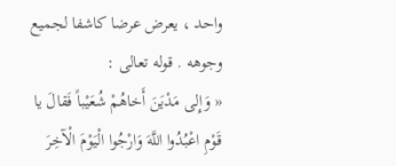واحد ، يعرض عرضا كاشفا لجميع وجوهه . قوله تعالى :
« وَإِلى مَدْيَنَ أَخاهُمْ شُعَيْباً فَقالَ يا قَوْمِ اعْبُدُوا اللَّهَ وَارْجُوا الْيَوْمَ الْآخِرَ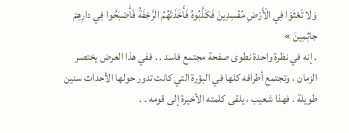وَلا تَعْثَوْا فِي الْأَرْضِ مُفْسِدِينَ فَكَذَّبُوهُ فَأَخَذَتْهُمُ الرَّجْفَةُ فَأَصْبَحُوا فِي دارِهِمْ جاثِمِينَ »
. إنه في نظرة واحدة نطوى صفحة مجتمع فاسد . . ففي هذا العرض يختصر الزمان ، وتجتمع أطرافه كلها في البؤرة التي كانت تدور حولها الأحداث سنين طويلة . فهذا شعيب ، يلقى كلمته الأخيرة إلى قومه . .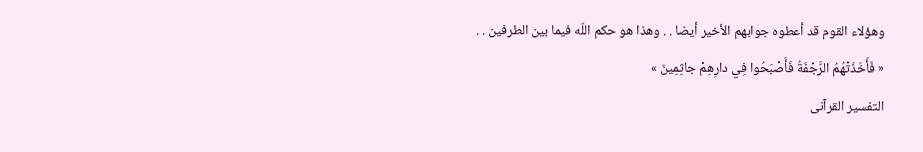وهؤلاء القوم قد أعطوه جوابهم الأخير أيضا . . وهذا هو حكم اللّه فيما بين الطرفين . .
« فَأَخَذَتْهُمُ الرَّجْفَةُ فَأَصْبَحُوا فِي دارِهِمْ جاثِمِينَ »
التفسير القرآنى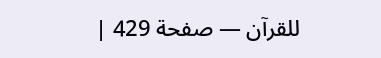للقرآن — صفحة 429 |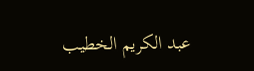عبد الكريم الخطيب